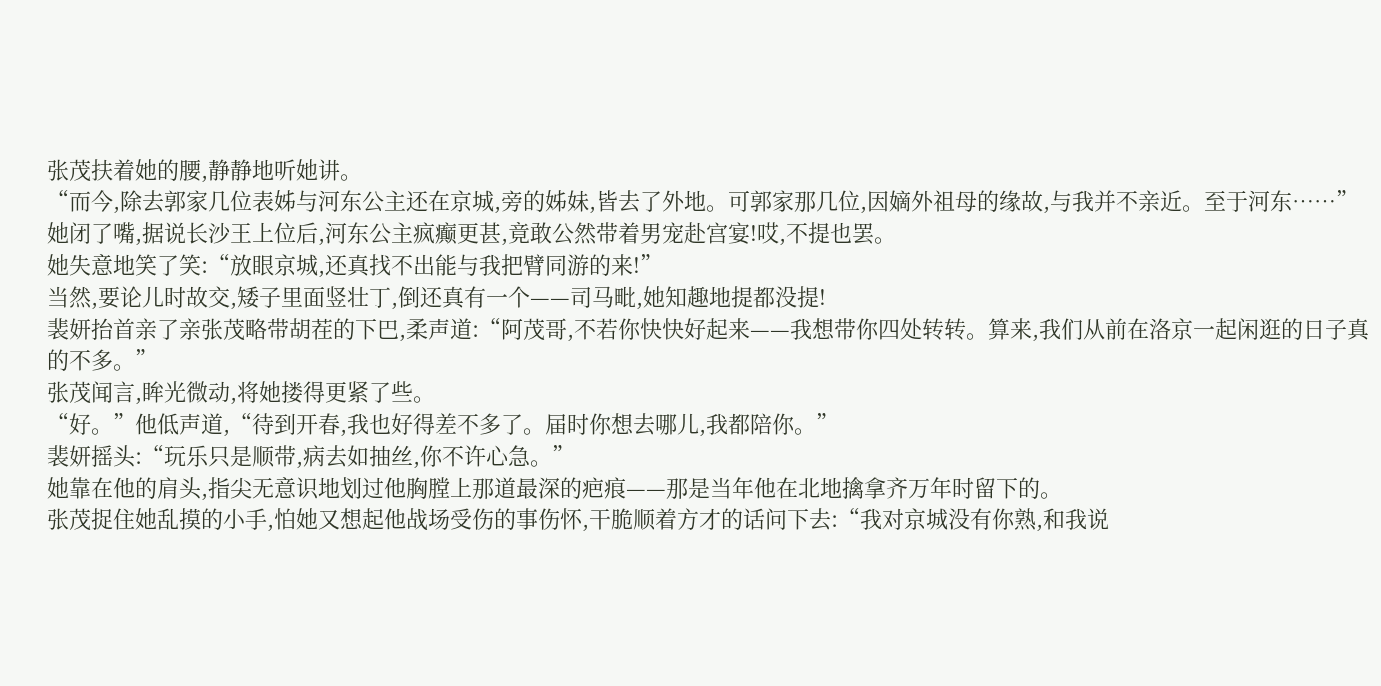张茂扶着她的腰,静静地听她讲。
“而今,除去郭家几位表姊与河东公主还在京城,旁的姊妹,皆去了外地。可郭家那几位,因嫡外祖母的缘故,与我并不亲近。至于河东……”她闭了嘴,据说长沙王上位后,河东公主疯癫更甚,竟敢公然带着男宠赴宫宴!哎,不提也罢。
她失意地笑了笑:“放眼京城,还真找不出能与我把臂同游的来!”
当然,要论儿时故交,矮子里面竖壮丁,倒还真有一个——司马毗,她知趣地提都没提!
裴妍抬首亲了亲张茂略带胡茬的下巴,柔声道:“阿茂哥,不若你快快好起来——我想带你四处转转。算来,我们从前在洛京一起闲逛的日子真的不多。”
张茂闻言,眸光微动,将她搂得更紧了些。
“好。”他低声道,“待到开春,我也好得差不多了。届时你想去哪儿,我都陪你。”
裴妍摇头:“玩乐只是顺带,病去如抽丝,你不许心急。”
她靠在他的肩头,指尖无意识地划过他胸膛上那道最深的疤痕——那是当年他在北地擒拿齐万年时留下的。
张茂捉住她乱摸的小手,怕她又想起他战场受伤的事伤怀,干脆顺着方才的话问下去:“我对京城没有你熟,和我说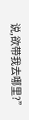说,欲带我去哪里?”